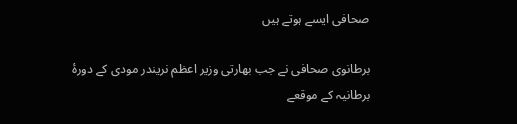صحافی ایسے ہوتے ہیں

برطانوی صحافی نے جب بھارتی وزیر اعظم نریندر مودی کے دورۂ برطانیہ کے موقعے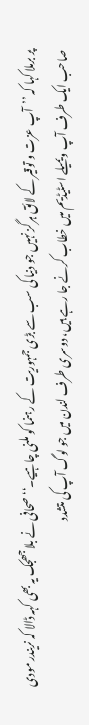پر برملا کہا کہ ’’آپ عزت و توقیر کے لائق ہرگز نہیں جو دنیا کی سب سے بڑی جمہوریت کے رہنما کو ملنی چاہیے۔‘‘ صحافی نے بلا جھجک یہ بھی کہہ ڈالا کہ نریندر مودی  صاحب ایک طرف آپ ویمیلے اسٹیڈیم میں خطاب کرنے جا رہے ہیں، دوسری طرف لندن میں جو لوگ آپ کی متشدد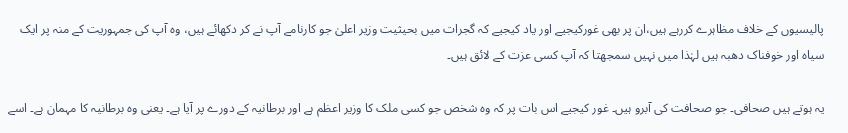پالیسیوں کے خلاف مظاہرے کررہے ہیں،ان پر بھی غورکیجیے اور یاد کیجیے کہ گجرات میں بحیثیت وزیر اعلیٰ جو کارنامے آپ نے کر دکھائے ہیں، وہ آپ کی جمہوریت کے منہ پر ایک سیاہ اور خوفناک دھبہ ہیں لہٰذا میں نہیں سمجھتا کہ آپ کسی عزت کے لائق ہیں۔

یہ ہوتے ہیں صحافی۔ جو صحافت کی آبرو ہیں۔ غور کیجیے اس بات پر کہ وہ شخص جو کسی ملک کا وزیر اعظم ہے اور برطانیہ کے دورے پر آیا ہے۔ یعنی وہ برطانیہ کا مہمان ہے۔ اسے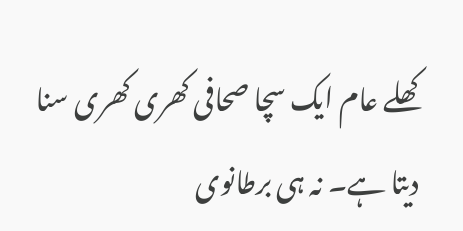کھلے عام ایک سچا صحافی کھری کھری سنا دیتا ہے۔ نہ ہی برطانوی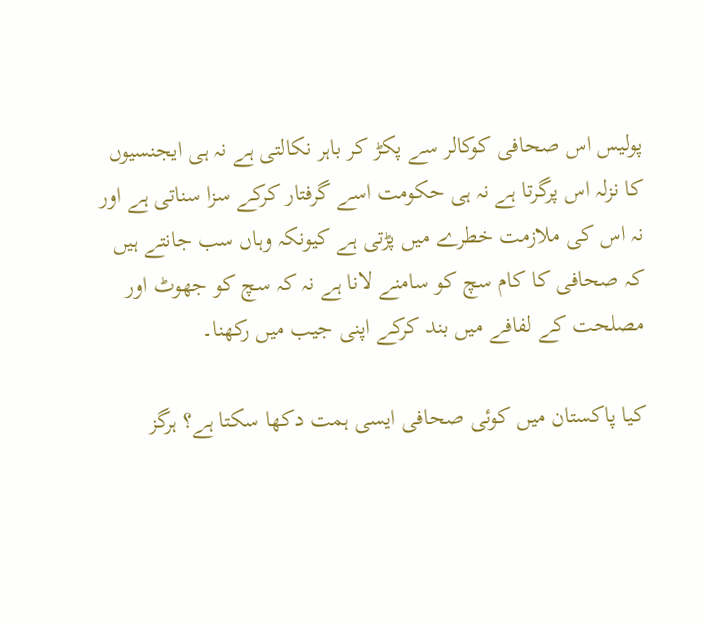پولیس اس صحافی کوکالر سے پکڑ کر باہر نکالتی ہے نہ ہی ایجنسیوں کا نزلہ اس پرگرتا ہے نہ ہی حکومت اسے گرفتار کرکے سزا سناتی ہے اور نہ اس کی ملازمت خطرے میں پڑتی ہے کیونکہ وہاں سب جانتے ہیں کہ صحافی کا کام سچ کو سامنے لانا ہے نہ کہ سچ کو جھوٹ اور مصلحت کے لفافے میں بند کرکے اپنی جیب میں رکھنا۔

کیا پاکستان میں کوئی صحافی ایسی ہمت دکھا سکتا ہے؟ ہرگز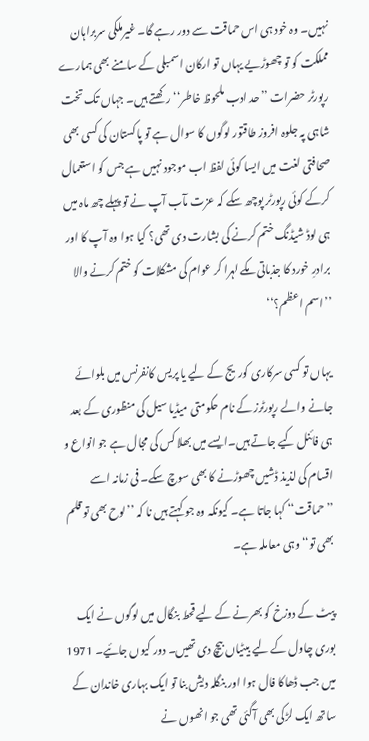نہیں۔ وہ خود ہی اس حماقت سے دور رہے گا۔ غیرملکی سربراہان مملکت کو تو چھوڑیے یہاں تو ارکان اسمبلی کے سامنے بھی ہمارے رپورٹر حضرات ’’حد ادب ملحوظ خاطر‘‘ رکھتے ہیں۔ جہاں تک تخت شاہی پہ جلوہ افروز طاقتور لوگوں کا سوال ہے تو پاکستان کی کسی بھی صحافتی لغت میں ایسا کوئی لفظ اب موجود نہیں ہے جس کو استعمال کرکے کوئی رپورٹر پوچھ سکے کہ عزت مآب آپ نے تو پہلے چھ ماہ میں ہی لوڈ شیڈنگ ختم کرنے کی بشارت دی تھی؟ کیا ہوا وہ آپ کا اور برادرِ خورد کا جذباتی مکے لہرا کر عوام کی مشکلات کو ختم کرنے والا ’’اسم اعظم؟‘‘

یہاں تو کسی سرکاری کوریج کے لیے یا پریس کانفرنس میں بلوائے جانے والے رپورٹرز کے نام حکومتی میڈیا سیل کی منظوری کے بعد ہی فائنل کیے جاتے ہیں۔ایسے میں بھلا کس کی مجال ہے جو انواع و اقسام کی لذیذ ڈشیں چھوڑنے کا بھی سوچ سکے۔ فی زمانہ اسے ’’حماقت‘‘ کہا جاتا ہے۔ کیونکہ وہ جو کہتے ہیں نا کہ ’’لوح بھی تو قلم بھی تو‘‘ وہی معاملہ ہے۔

پیٹ کے دوزخ کو بھرنے کے لیے قحط بنگال میں لوگوں نے ایک بوری چاول کے لیے بیٹیاں بیچ دی تھیں۔ دور کیوں جائیے۔ 1971 میں جب ڈھاکا فال ہوا اور بنگلہ دیش بنا تو ایک بہاری خاندان کے ساتھ ایک لڑکی بھی آگئی تھی جو انھوں نے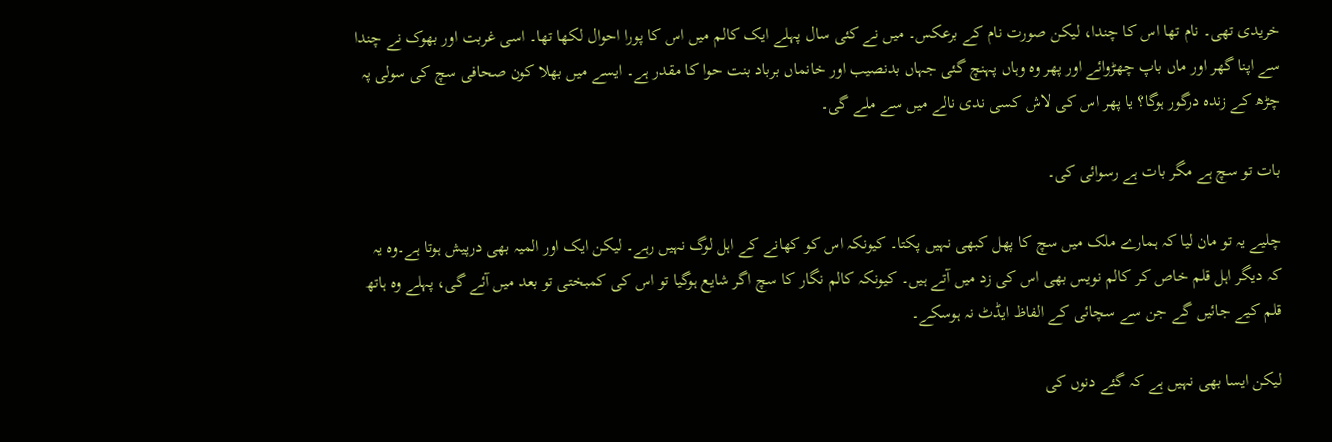خریدی تھی۔ نام تھا اس کا چندا، لیکن صورت نام کے برعکس۔ میں نے کئی سال پہلے ایک کالم میں اس کا پورا احوال لکھا تھا۔ اسی غربت اور بھوک نے چندا سے اپنا گھر اور ماں باپ چھڑوائے اور پھر وہ وہاں پہنچ گئی جہاں بدنصیب اور خانماں برباد بنت حوا کا مقدر ہے۔ ایسے میں بھلا کون صحافی سچ کی سولی پہ چڑھ کے زندہ درگور ہوگا؟ یا پھر اس کی لاش کسی ندی نالے میں سے ملے گی۔

بات تو سچ ہے مگر بات ہے رسوائی کی۔

چلیے یہ تو مان لیا کہ ہمارے ملک میں سچ کا پھل کبھی نہیں پکتا۔ کیونکہ اس کو کھانے کے اہل لوگ نہیں رہے۔ لیکن ایک اور المیہ بھی درپیش ہوتا ہے۔وہ یہ کہ دیگر اہل قلم خاص کر کالم نویس بھی اس کی زد میں آتے ہیں۔ کیونکہ کالم نگار کا سچ اگر شایع ہوگیا تو اس کی کمبختی تو بعد میں آئے گی، پہلے وہ ہاتھ قلم کیے جائیں گے جن سے سچائی کے الفاظ ایڈٹ نہ ہوسکے۔

لیکن ایسا بھی نہیں ہے کہ گئے دنوں کی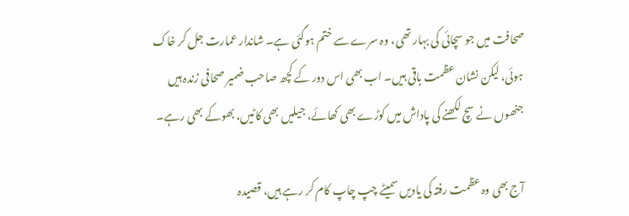صحافت میں جو سچائی کی بہار تھی، وہ سرے سے ختم ہوگئی ہے۔ شاندار عمارت جل کر خاک ہوئی، لیکن نشان عظمت باقی ہیں۔ اب بھی اس دور کے کچھ صاحب ضمیر صحافی زندہ ہیں جنھوں نے سچ لکھنے کی پاداش میں کوڑے بھی کھائے، جیلیں بھی کاٹیں، بھوکے بھی رہے۔

آج بھی وہ عظمت رفتہ کی یادیں سمیٹے چپ چاپ کام کر رہے ہیں، قصیدہ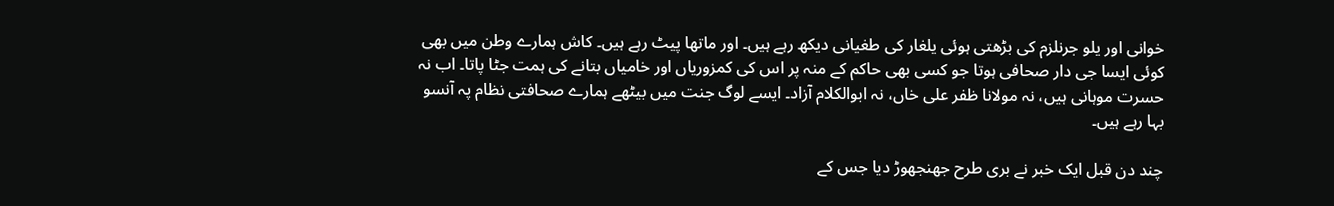خوانی اور یلو جرنلزم کی بڑھتی ہوئی یلغار کی طغیانی دیکھ رہے ہیں۔ اور ماتھا پیٹ رہے ہیں۔ کاش ہمارے وطن میں بھی کوئی ایسا جی دار صحافی ہوتا جو کسی بھی حاکم کے منہ پر اس کی کمزوریاں اور خامیاں بتانے کی ہمت جٹا پاتا۔ اب نہ حسرت موہانی ہیں، نہ مولانا ظفر علی خاں، نہ ابوالکلام آزاد۔ ایسے لوگ جنت میں بیٹھے ہمارے صحافتی نظام پہ آنسو بہا رہے ہیں۔

چند دن قبل ایک خبر نے بری طرح جھنجھوڑ دیا جس کے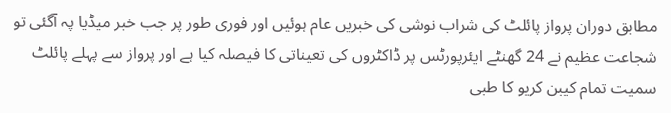مطابق دوران پرواز پائلٹ کی شراب نوشی کی خبریں عام ہوئیں اور فوری طور پر جب خبر میڈیا پہ آگئی تو شجاعت عظیم نے 24 گھنٹے ایئرپورٹس پر ڈاکٹروں کی تعیناتی کا فیصلہ کیا ہے اور پرواز سے پہلے پائلٹ سمیت تمام کیبن کریو کا طبی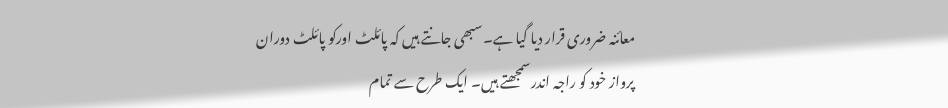معائنہ ضروری قرار دیا گیا ہے۔سبھی جانتے ہیں کہ پائلٹ اورکو پائلٹ دوران پرواز خود کو راجہ اندر سمجھتے ہیں۔ ایک طرح سے تمام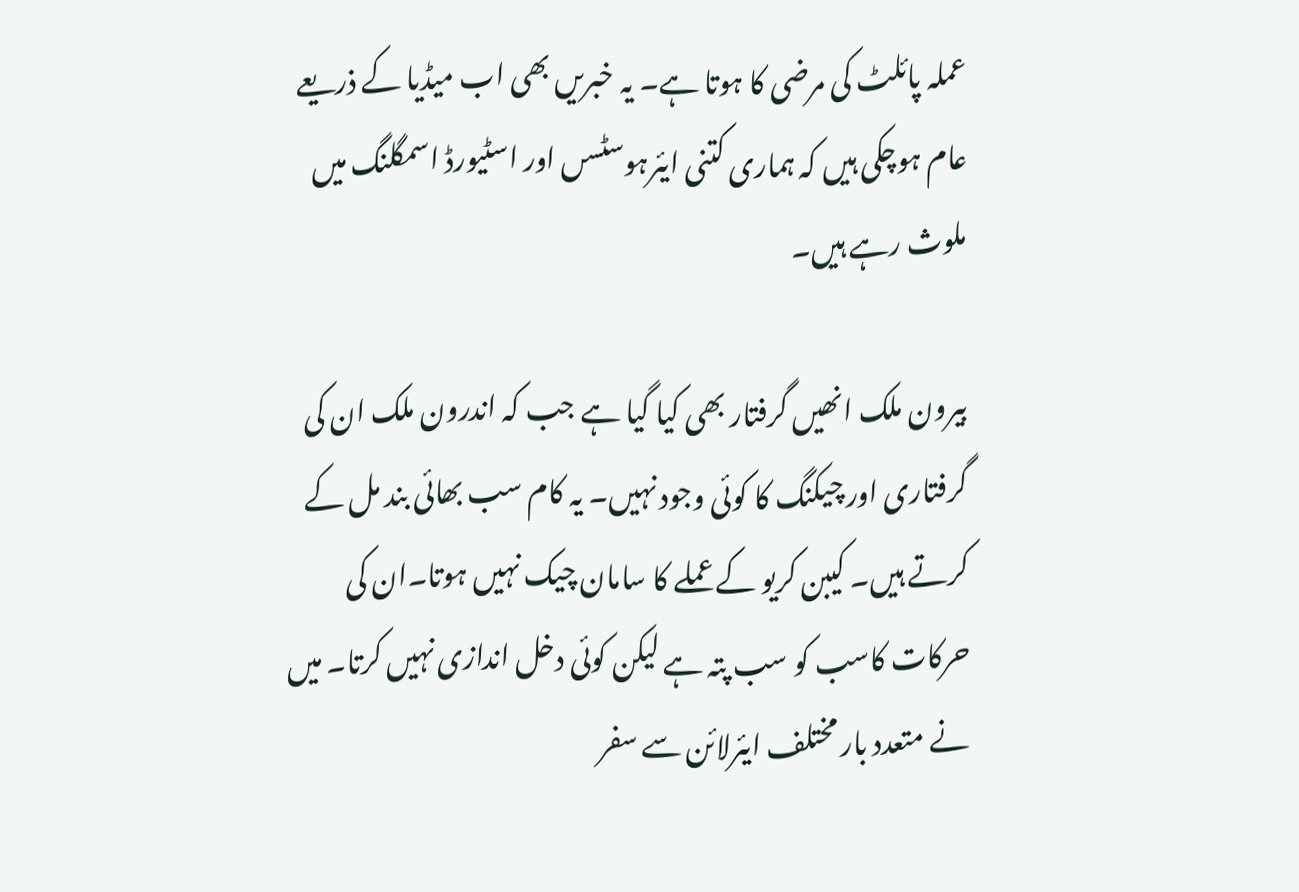عملہ پائلٹ کی مرضی کا ہوتا ہے۔ یہ خبریں بھی اب میڈیا کے ذریعے عام ہوچکی ہیں کہ ہماری کتنی ایئرہوسٹسں اور اسٹیورڈ اسمگلنگ میں ملوث رہے ہیں۔

بیرون ملک انھیں گرفتار بھی کیا گیا ہے جب کہ اندرون ملک ان کی گرفتاری اور چیکنگ کا کوئی وجود نہیں۔ یہ کام سب بھائی بند مل کے کرتے ہیں۔ کیبن کریو کے عملے کا سامان چیک نہیں ہوتا۔ان کی حرکات کاسب کو سب پتہ ہے لیکن کوئی دخل اندازی نہیں کرتا۔ میں نے متعدد بار مختلف ایئرلائن سے سفر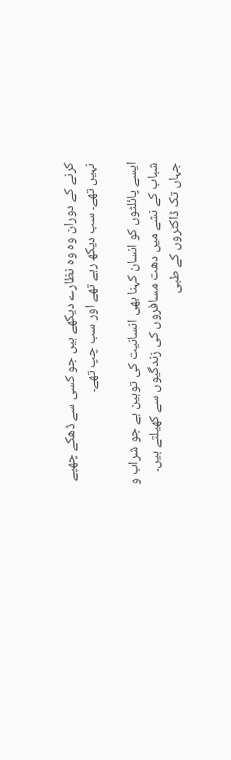کرنے کے دوران وہ وہ نظارے دیکھے ہیں جو کسی سے ڈھکے چھپے نہیں تھے۔ سب دیکھ رہے تھے اور سب چپ تھے۔

ایسے پائلٹوں کو انسان کہنا بھی انسانیت کی توہین ہے جو شراب و شباب کے نشے میں دھت مسافروں کی زندگیوں سے کھیلتے ہیں۔ جہاں تک ڈاکٹروں کے طبی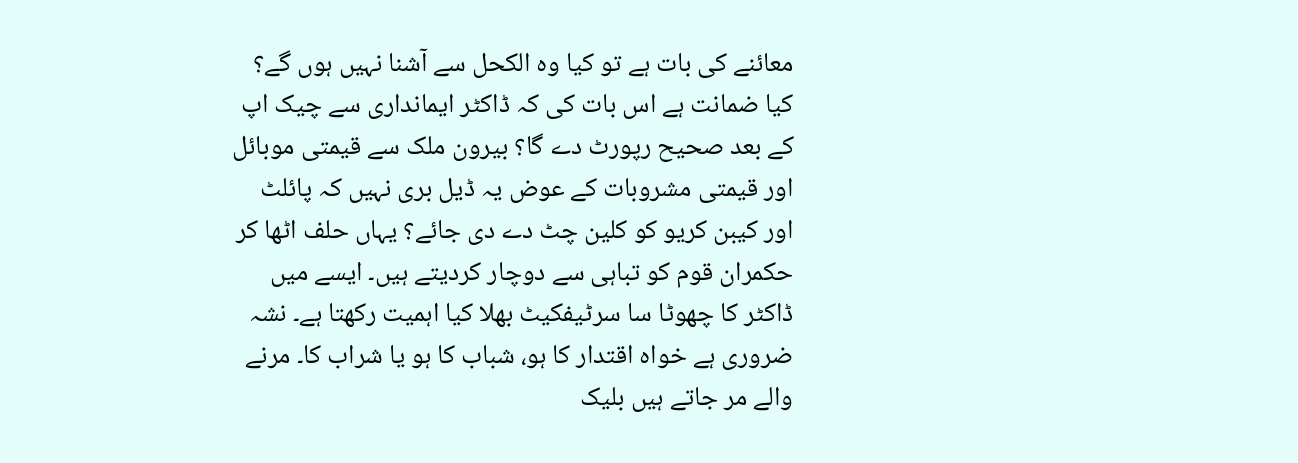معائنے کی بات ہے تو کیا وہ الکحل سے آشنا نہیں ہوں گے؟ کیا ضمانت ہے اس بات کی کہ ڈاکٹر ایمانداری سے چیک اپ کے بعد صحیح رپورٹ دے گا؟ بیرون ملک سے قیمتی موبائل اور قیمتی مشروبات کے عوض یہ ڈیل بری نہیں کہ پائلٹ اور کیبن کریو کو کلین چٹ دے دی جائے؟ یہاں حلف اٹھا کر حکمران قوم کو تباہی سے دوچار کردیتے ہیں۔ ایسے میں ڈاکٹر کا چھوٹا سا سرٹیفکیٹ بھلا کیا اہمیت رکھتا ہے۔ نشہ ضروری ہے خواہ اقتدار کا ہو، شباب کا ہو یا شراب کا۔ مرنے والے مر جاتے ہیں بلیک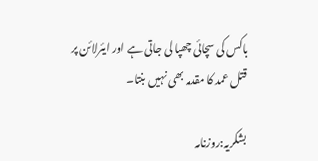باکس کی سچائی چھپا لی جاتی ہے اور ایئرلائن پر قتل عمد کا مقدمہ بھی نہیں بنتا۔

بشکریہ:روزنامہ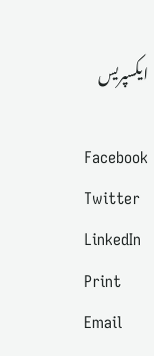ایکسپریس

Facebook
Twitter
LinkedIn
Print
Email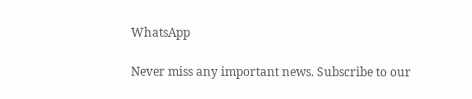WhatsApp

Never miss any important news. Subscribe to our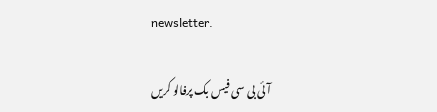newsletter.

آئی بی سی فیس بک پرفالو کریں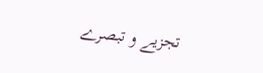تجزیے و تبصرے